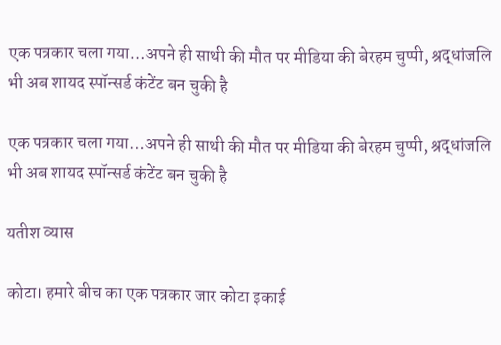एक पत्रकार चला गया…अपने ही साथी की मौत पर मीडिया की बेरहम चुप्पी, श्रद्धांजलि भी अब शायद स्पॉन्सर्ड कंटेंट बन चुकी है

एक पत्रकार चला गया…अपने ही साथी की मौत पर मीडिया की बेरहम चुप्पी, श्रद्धांजलि भी अब शायद स्पॉन्सर्ड कंटेंट बन चुकी है

यतीश व्यास

कोटा। हमारे बीच का एक पत्रकार जार कोटा इकाई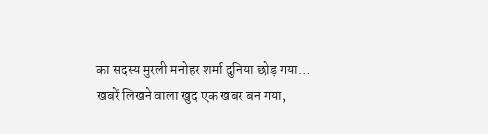का सदस्य मुरली मनोहर शर्मा दुनिया छोड़ गया…
खबरें लिखने वाला खुद एक खबर बन गया,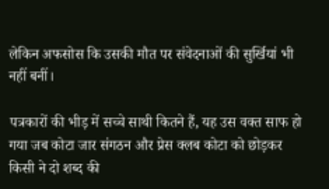लेकिन अफसोस कि उसकी मौत पर संवेदनाओं की सुर्खियां भी नहीं बनीं।

पत्रकारों की भीड़ में सच्चे साथी कितने हैं, यह उस वक्त साफ हो गया जब कोटा जार संगठन और प्रेस क्लब कोटा को छोड़कर किसी ने दो शब्द की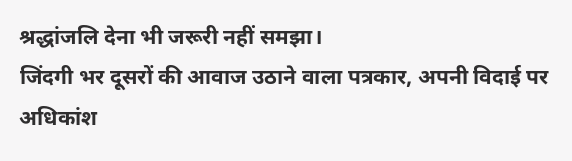श्रद्धांजलि देना भी जरूरी नहीं समझा।
जिंदगी भर दूसरों की आवाज उठाने वाला पत्रकार, अपनी विदाई पर अधिकांश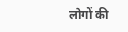लोगों की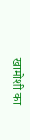खामोशी का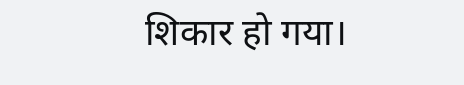शिकार हो गया।